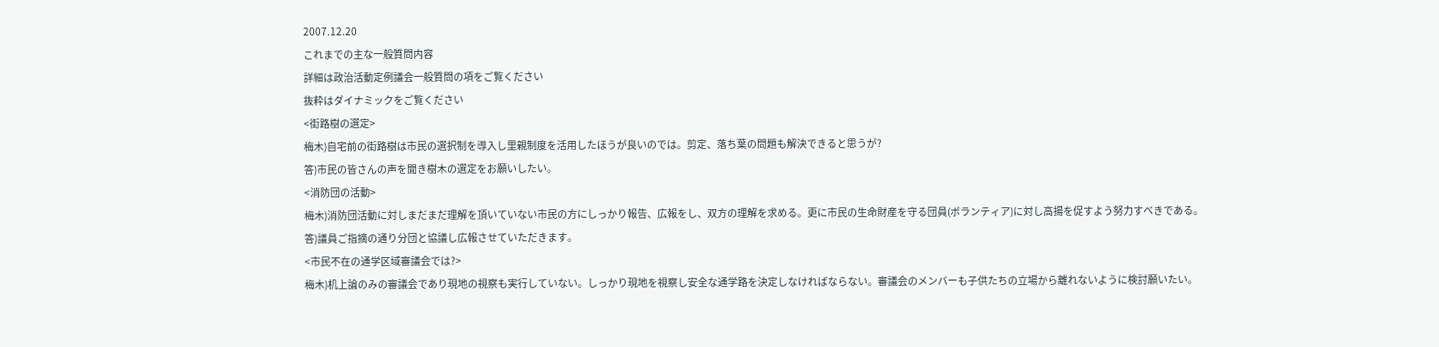2007.12.20
これまでの主な一般質問内容
詳細は政治活動定例議会一般質問の項をご覧ください
抜粋はダイナミックをご覧ください
<街路樹の選定>
梅木)自宅前の街路樹は市民の選択制を導入し里親制度を活用したほうが良いのでは。剪定、落ち葉の問題も解決できると思うが?
答)市民の皆さんの声を聞き樹木の選定をお願いしたい。
<消防団の活動>
梅木)消防団活動に対しまだまだ理解を頂いていない市民の方にしっかり報告、広報をし、双方の理解を求める。更に市民の生命財産を守る団員(ボランティア)に対し高揚を促すよう努力すべきである。
答)議員ご指摘の通り分団と協議し広報させていただきます。
<市民不在の通学区域審議会では?>
梅木)机上論のみの審議会であり現地の視察も実行していない。しっかり現地を視察し安全な通学路を決定しなければならない。審議会のメンバーも子供たちの立場から離れないように検討願いたい。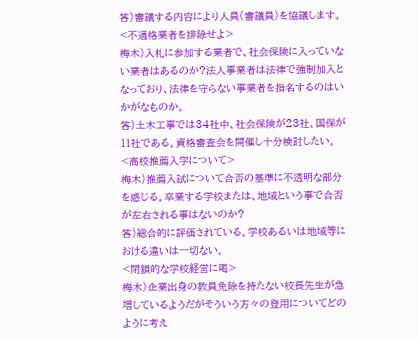答)審議する内容により人員(審議員)を協議します。
<不適格業者を排除せよ>
梅木)入札に参加する業者で、社会保険に入っていない業者はあるのか?法人事業者は法律で強制加入となっており、法律を守らない事業者を指名するのはいかがなものか。
答)土木工事では34社中、社会保険が23社、国保が11社である。資格審査会を開催し十分検討したい。
<高校推薦入学について>
梅木)推薦入試について合否の基準に不透明な部分を感じる。卒業する学校または、地域という事で合否が左右される事はないのか?
答)総合的に評価されている。学校あるいは地域等における違いは一切ない。
<閉鎖的な学校経営に喝>
梅木)企業出身の教員免除を持たない校長先生が急増しているようだがそういう方々の登用についてどのように考え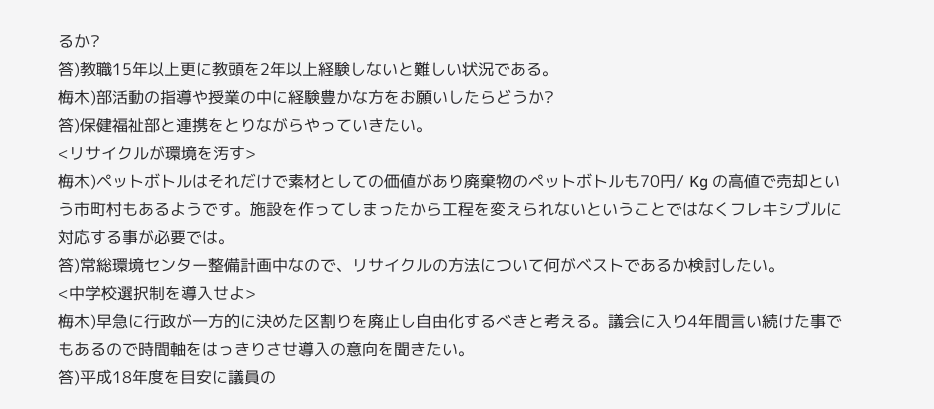るか?
答)教職15年以上更に教頭を2年以上経験しないと難しい状況である。
梅木)部活動の指導や授業の中に経験豊かな方をお願いしたらどうか?
答)保健福祉部と連携をとりながらやっていきたい。
<リサイクルが環境を汚す>
梅木)ペットボトルはそれだけで素材としての価値があり廃棄物のペットボトルも70円/ Kg の高値で売却という市町村もあるようです。施設を作ってしまったから工程を変えられないということではなくフレキシブルに対応する事が必要では。
答)常総環境センター整備計画中なので、リサイクルの方法について何がベストであるか検討したい。
<中学校選択制を導入せよ>
梅木)早急に行政が一方的に決めた区割りを廃止し自由化するべきと考える。議会に入り4年間言い続けた事でもあるので時間軸をはっきりさせ導入の意向を聞きたい。
答)平成18年度を目安に議員の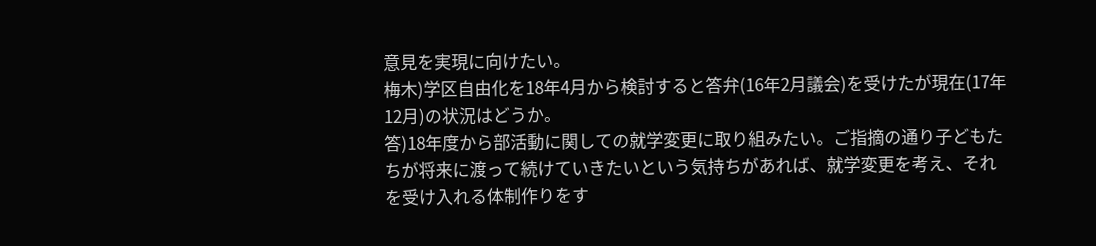意見を実現に向けたい。
梅木)学区自由化を18年4月から検討すると答弁(16年2月議会)を受けたが現在(17年12月)の状況はどうか。
答)18年度から部活動に関しての就学変更に取り組みたい。ご指摘の通り子どもたちが将来に渡って続けていきたいという気持ちがあれば、就学変更を考え、それを受け入れる体制作りをす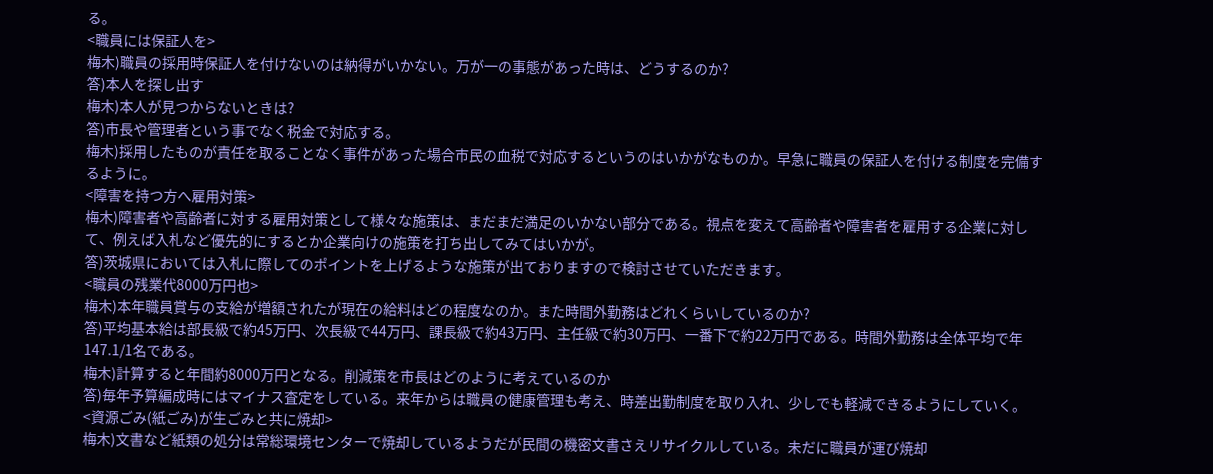る。
<職員には保証人を>
梅木)職員の採用時保証人を付けないのは納得がいかない。万が一の事態があった時は、どうするのか?
答)本人を探し出す
梅木)本人が見つからないときは?
答)市長や管理者という事でなく税金で対応する。
梅木)採用したものが責任を取ることなく事件があった場合市民の血税で対応するというのはいかがなものか。早急に職員の保証人を付ける制度を完備するように。
<障害を持つ方へ雇用対策>
梅木)障害者や高齢者に対する雇用対策として様々な施策は、まだまだ満足のいかない部分である。視点を変えて高齢者や障害者を雇用する企業に対して、例えば入札など優先的にするとか企業向けの施策を打ち出してみてはいかが。
答)茨城県においては入札に際してのポイントを上げるような施策が出ておりますので検討させていただきます。
<職員の残業代8000万円也>
梅木)本年職員賞与の支給が増額されたが現在の給料はどの程度なのか。また時間外勤務はどれくらいしているのか?
答)平均基本給は部長級で約45万円、次長級で44万円、課長級で約43万円、主任級で約30万円、一番下で約22万円である。時間外勤務は全体平均で年147.1/1名である。
梅木)計算すると年間約8000万円となる。削減策を市長はどのように考えているのか
答)毎年予算編成時にはマイナス査定をしている。来年からは職員の健康管理も考え、時差出勤制度を取り入れ、少しでも軽減できるようにしていく。
<資源ごみ(紙ごみ)が生ごみと共に焼却>
梅木)文書など紙類の処分は常総環境センターで焼却しているようだが民間の機密文書さえリサイクルしている。未だに職員が運び焼却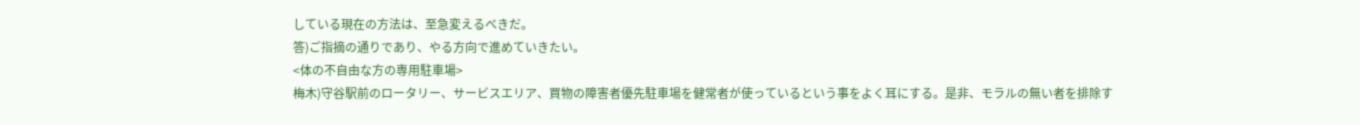している現在の方法は、至急変えるべきだ。
答)ご指摘の通りであり、やる方向で進めていきたい。
<体の不自由な方の専用駐車場>
梅木)守谷駅前のロータリー、サービスエリア、買物の障害者優先駐車場を健常者が使っているという事をよく耳にする。是非、モラルの無い者を排除す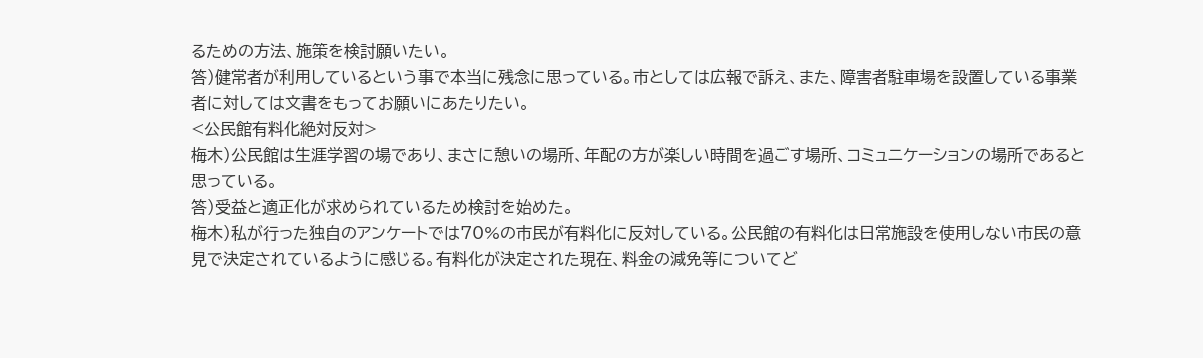るための方法、施策を検討願いたい。
答)健常者が利用しているという事で本当に残念に思っている。市としては広報で訴え、また、障害者駐車場を設置している事業者に対しては文書をもってお願いにあたりたい。
<公民館有料化絶対反対>
梅木)公民館は生涯学習の場であり、まさに憩いの場所、年配の方が楽しい時間を過ごす場所、コミュニケーションの場所であると思っている。
答)受益と適正化が求められているため検討を始めた。
梅木)私が行った独自のアンケートでは70%の市民が有料化に反対している。公民館の有料化は日常施設を使用しない市民の意見で決定されているように感じる。有料化が決定された現在、料金の減免等についてど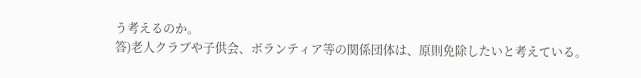う考えるのか。
答)老人クラブや子供会、ボランティア等の関係団体は、原則免除したいと考えている。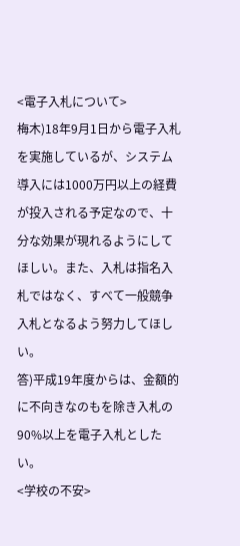<電子入札について>
梅木)18年9月1日から電子入札を実施しているが、システム導入には1000万円以上の経費が投入される予定なので、十分な効果が現れるようにしてほしい。また、入札は指名入札ではなく、すべて一般競争入札となるよう努力してほしい。
答)平成19年度からは、金額的に不向きなのもを除き入札の90%以上を電子入札としたい。
<学校の不安>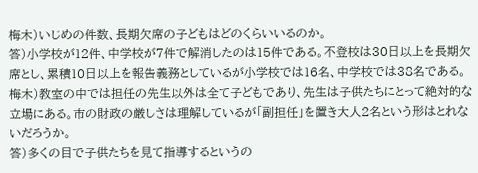梅木)いじめの件数、長期欠席の子どもはどのくらいいるのか。
答)小学校が12件、中学校が7件で解消したのは15件である。不登校は30日以上を長期欠席とし、累積10日以上を報告義務としているが小学校では16名、中学校では38名である。
梅木)教室の中では担任の先生以外は全て子どもであり、先生は子供たちにとって絶対的な立場にある。市の財政の厳しさは理解しているが「副担任」を置き大人2名という形はとれないだろうか。
答)多くの目で子供たちを見て指導するというの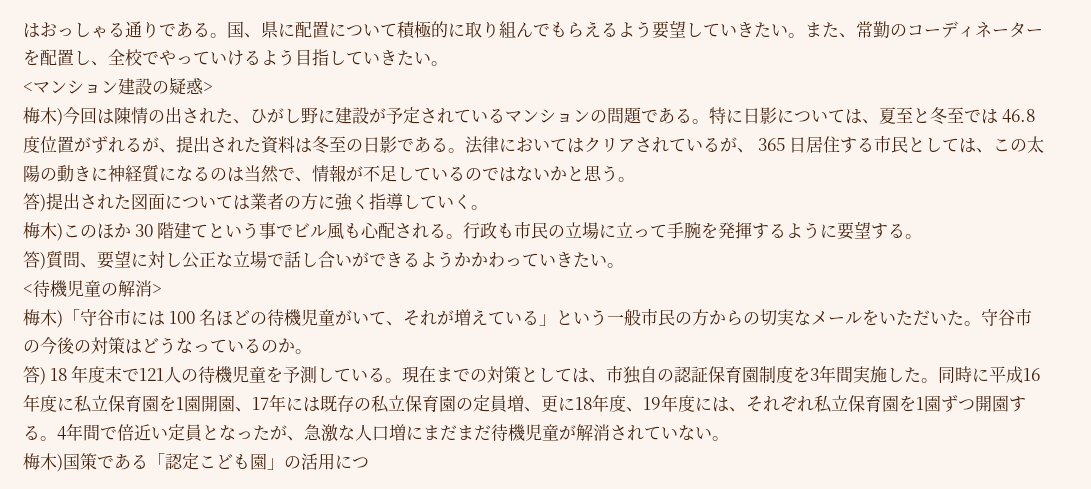はおっしゃる通りである。国、県に配置について積極的に取り組んでもらえるよう要望していきたい。また、常勤のコーディネーターを配置し、全校でやっていけるよう目指していきたい。
<マンション建設の疑惑>
梅木)今回は陳情の出された、ひがし野に建設が予定されているマンションの問題である。特に日影については、夏至と冬至では 46.8 度位置がずれるが、提出された資料は冬至の日影である。法律においてはクリアされているが、 365 日居住する市民としては、この太陽の動きに神経質になるのは当然で、情報が不足しているのではないかと思う。
答)提出された図面については業者の方に強く指導していく。
梅木)このほか 30 階建てという事でビル風も心配される。行政も市民の立場に立って手腕を発揮するように要望する。
答)質問、要望に対し公正な立場で話し合いができるようかかわっていきたい。
<待機児童の解消>
梅木)「守谷市には 100 名ほどの待機児童がいて、それが増えている」という一般市民の方からの切実なメールをいただいた。守谷市の今後の対策はどうなっているのか。
答) 18 年度末で121人の待機児童を予測している。現在までの対策としては、市独自の認証保育園制度を3年間実施した。同時に平成16年度に私立保育園を1園開園、17年には既存の私立保育園の定員増、更に18年度、19年度には、それぞれ私立保育園を1園ずつ開園する。4年間で倍近い定員となったが、急激な人口増にまだまだ待機児童が解消されていない。
梅木)国策である「認定こども園」の活用につ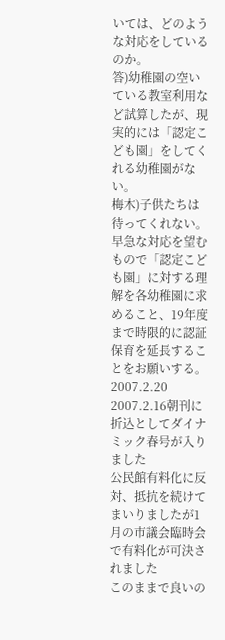いては、どのような対応をしているのか。
答)幼稚園の空いている教室利用など試算したが、現実的には「認定こども園」をしてくれる幼稚園がない。
梅木)子供たちは待ってくれない。早急な対応を望むもので「認定こども園」に対する理解を各幼稚園に求めること、19年度まで時限的に認証保育を延長することをお願いする。
2007.2.20
2007.2.16朝刊に折込としてダイナミック春号が入りました
公民館有料化に反対、抵抗を続けてまいりましたが1月の市議会臨時会で有料化が可決されました
このままで良いの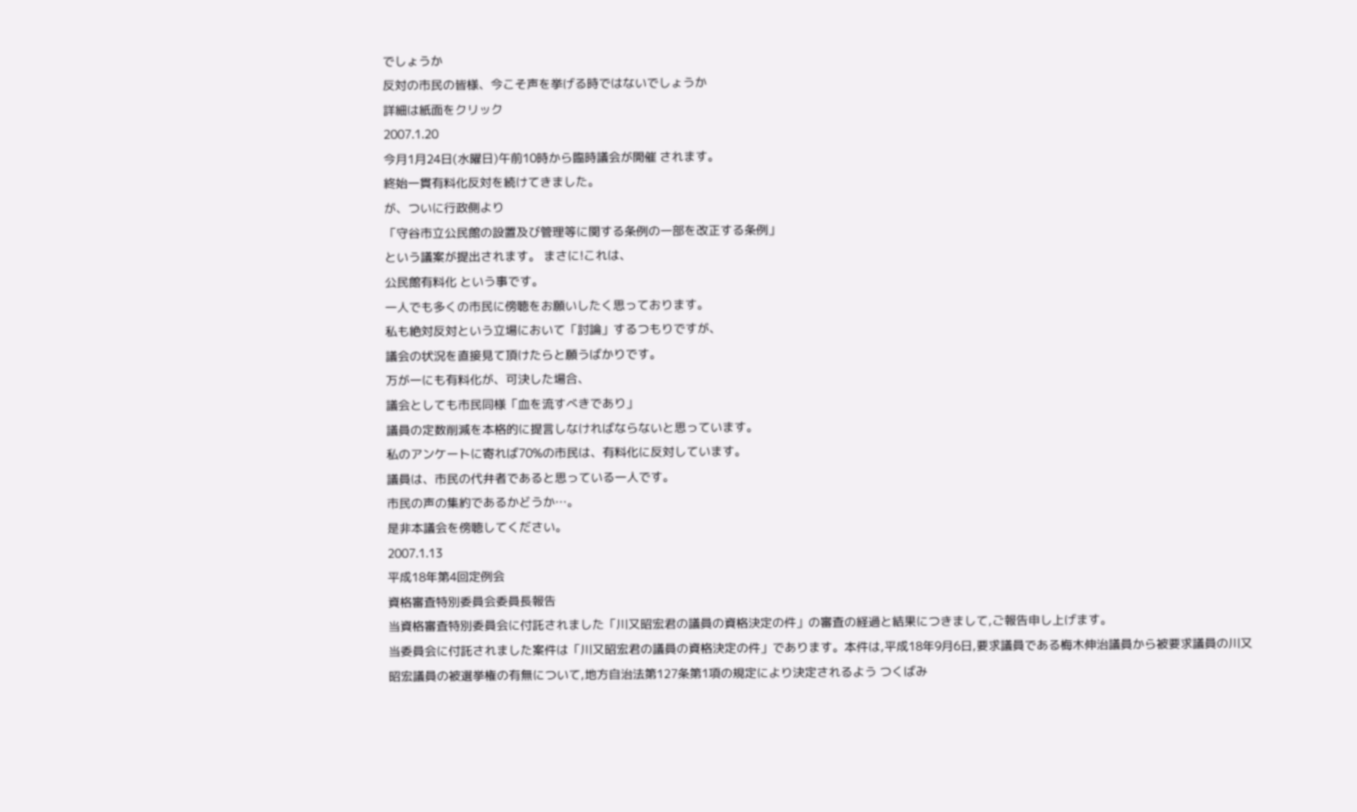でしょうか
反対の市民の皆様、今こそ声を挙げる時ではないでしょうか
詳細は紙面をクリック
2007.1.20
今月1月24日(水曜日)午前10時から臨時議会が開催 されます。
終始一貫有料化反対を続けてきました。
が、ついに行政側より
「守谷市立公民館の設置及び管理等に関する条例の一部を改正する条例」
という議案が提出されます。 まさに!これは、
公民館有料化 という事です。
一人でも多くの市民に傍聴をお願いしたく思っております。
私も絶対反対という立場において「討論」するつもりですが、
議会の状況を直接見て頂けたらと願うばかりです。
万が一にも有料化が、可決した場合、
議会としても市民同様「血を流すべきであり」
議員の定数削減を本格的に提言しなければならないと思っています。
私のアンケートに寄れば70%の市民は、有料化に反対しています。
議員は、市民の代弁者であると思っている一人です。
市民の声の集約であるかどうか…。
是非本議会を傍聴してください。
2007.1.13
平成18年第4回定例会
資格審査特別委員会委員長報告
当資格審査特別委員会に付託されました「川又昭宏君の議員の資格決定の件」の審査の経過と結果につきまして,ご報告申し上げます。
当委員会に付託されました案件は「川又昭宏君の議員の資格決定の件」であります。本件は,平成18年9月6日,要求議員である梅木伸治議員から被要求議員の川又昭宏議員の被選挙権の有無について,地方自治法第127条第1項の規定により決定されるよう つくばみ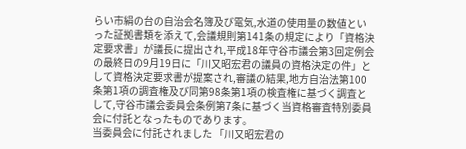らい市絹の台の自治会名簿及び電気,水道の使用量の数値といった証拠書類を添えて,会議規則第141条の規定により「資格決定要求書」が議長に提出され,平成18年守谷市議会第3回定例会の最終日の9月19日に「川又昭宏君の議員の資格決定の件」として資格決定要求書が提案され,審議の結果,地方自治法第100条第1項の調査権及び同第98条第1項の検査権に基づく調査として,守谷市議会委員会条例第7条に基づく当資格審査特別委員会に付託となったものであります。
当委員会に付託されました 「川又昭宏君の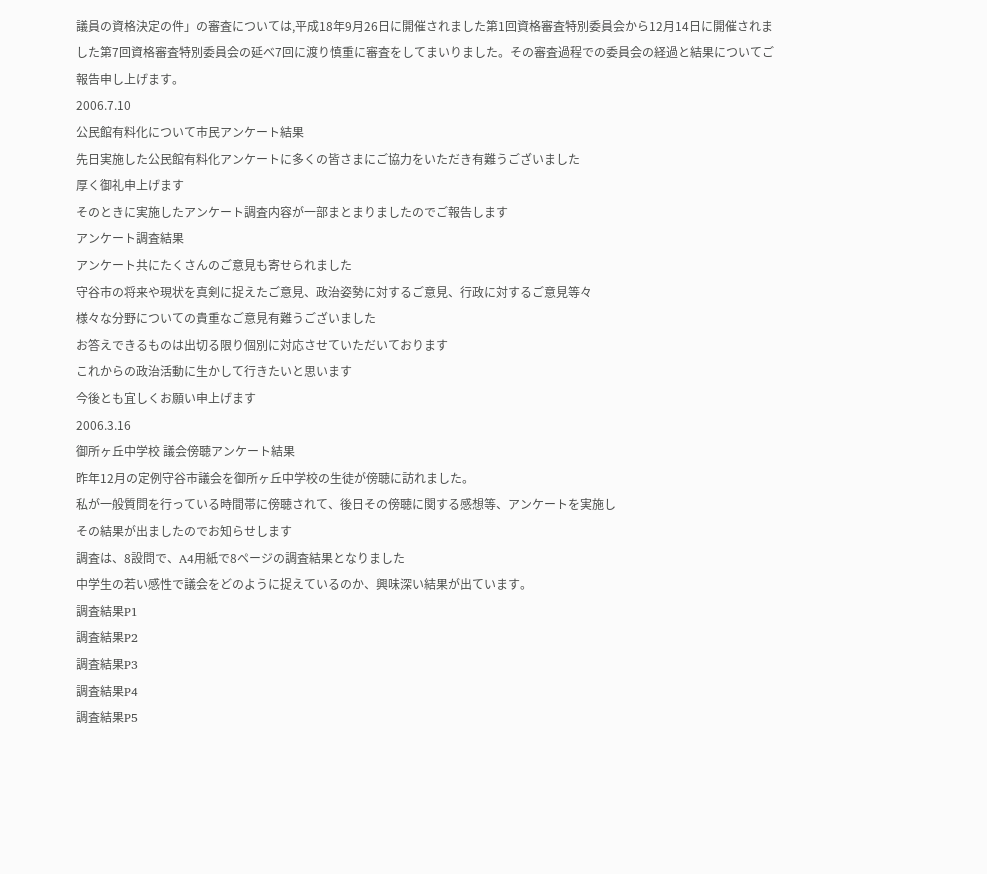議員の資格決定の件」の審査については,平成18年9月26日に開催されました第1回資格審査特別委員会から12月14日に開催されました第7回資格審査特別委員会の延べ7回に渡り慎重に審査をしてまいりました。その審査過程での委員会の経過と結果についてご報告申し上げます。
2006.7.10
公民館有料化について市民アンケート結果
先日実施した公民館有料化アンケートに多くの皆さまにご協力をいただき有難うございました
厚く御礼申上げます
そのときに実施したアンケート調査内容が一部まとまりましたのでご報告します
アンケート調査結果
アンケート共にたくさんのご意見も寄せられました
守谷市の将来や現状を真剣に捉えたご意見、政治姿勢に対するご意見、行政に対するご意見等々
様々な分野についての貴重なご意見有難うございました
お答えできるものは出切る限り個別に対応させていただいております
これからの政治活動に生かして行きたいと思います
今後とも宜しくお願い申上げます
2006.3.16
御所ヶ丘中学校 議会傍聴アンケート結果
昨年12月の定例守谷市議会を御所ヶ丘中学校の生徒が傍聴に訪れました。
私が一般質問を行っている時間帯に傍聴されて、後日その傍聴に関する感想等、アンケートを実施し
その結果が出ましたのでお知らせします
調査は、8設問で、A4用紙で8ページの調査結果となりました
中学生の若い感性で議会をどのように捉えているのか、興味深い結果が出ています。
調査結果P1
調査結果P2
調査結果P3
調査結果P4
調査結果P5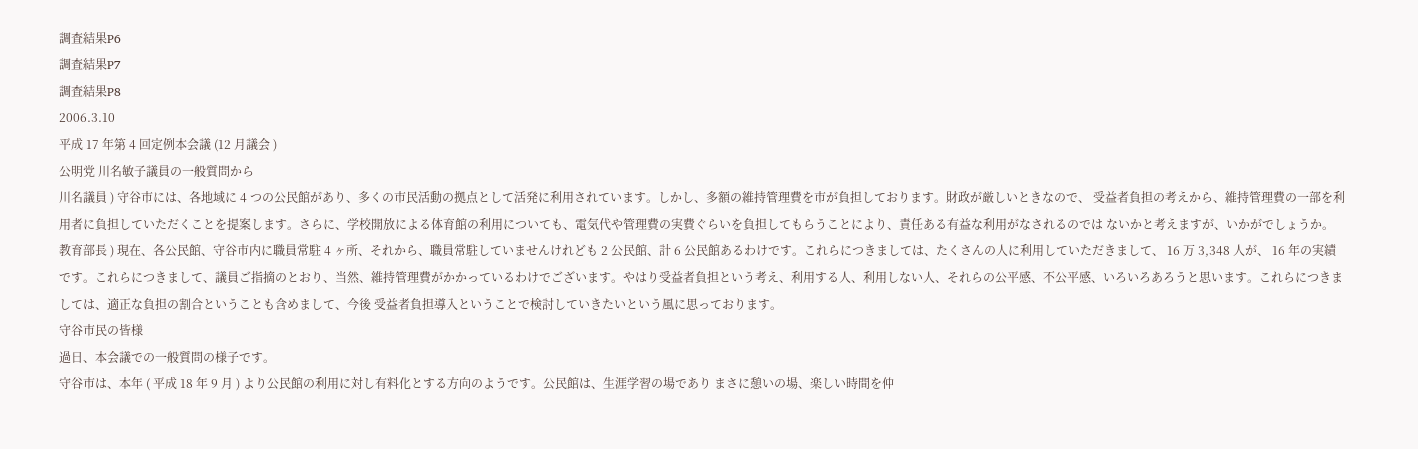調査結果P6
調査結果P7
調査結果P8
2006.3.10
平成 17 年第 4 回定例本会議 (12 月議会 )
公明党 川名敏子議員の一般質問から
川名議員 ) 守谷市には、各地域に 4 つの公民館があり、多くの市民活動の拠点として活発に利用されています。しかし、多額の維持管理費を市が負担しております。財政が厳しいときなので、 受益者負担の考えから、維持管理費の一部を利用者に負担していただくことを提案します。さらに、学校開放による体育館の利用についても、電気代や管理費の実費ぐらいを負担してもらうことにより、責任ある有益な利用がなされるのでは ないかと考えますが、いかがでしょうか。
教育部長 ) 現在、各公民館、守谷市内に職員常駐 4 ヶ所、それから、職員常駐していませんけれども 2 公民館、計 6 公民館あるわけです。これらにつきましては、たくさんの人に利用していただきまして、 16 万 3,348 人が、 16 年の実績です。これらにつきまして、議員ご指摘のとおり、当然、維持管理費がかかっているわけでございます。やはり受益者負担という考え、利用する人、利用しない人、それらの公平感、不公平感、いろいろあろうと思います。これらにつきましては、適正な負担の割合ということも含めまして、今後 受益者負担導入ということで検討していきたいという風に思っております。
守谷市民の皆様
過日、本会議での一般質問の様子です。
守谷市は、本年 ( 平成 18 年 9 月 ) より公民館の利用に対し有料化とする方向のようです。公民館は、生涯学習の場であり まさに憩いの場、楽しい時間を仲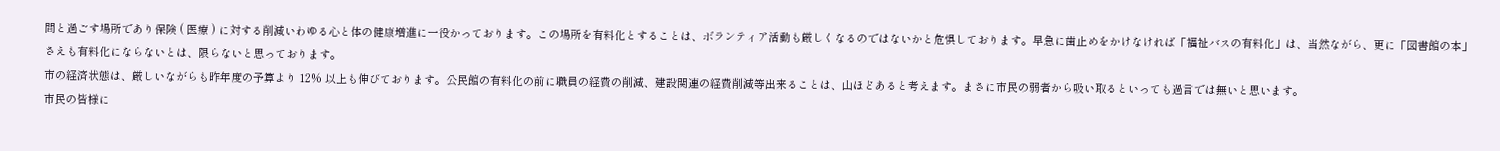間と過ごす場所であり保険 ( 医療 ) に対する削減いわゆる心と体の健康増進に一役かっております。この場所を有料化とすることは、ボランティア活動も厳しくなるのではないかと危惧しております。早急に歯止めをかけなければ「福祉バスの有料化」は、当然ながら、更に「図書館の本」さえも有料化にならないとは、限らないと思っております。
市の経済状態は、厳しいながらも昨年度の予算より 12% 以上も伸びております。公民館の有料化の前に職員の経費の削減、建設関連の経費削減等出来ることは、山ほどあると考えます。まさに市民の弱者から吸い取るといっても過言では無いと思います。
市民の皆様に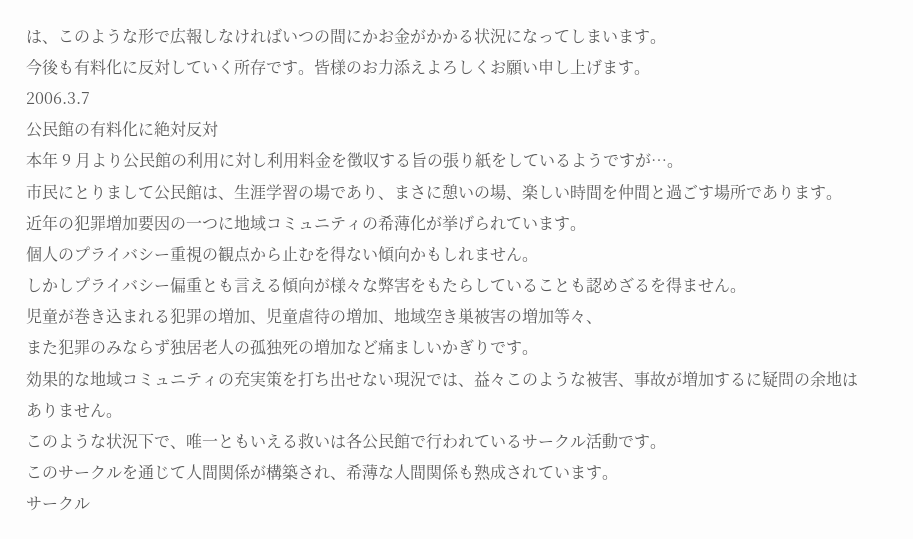は、このような形で広報しなければいつの間にかお金がかかる状況になってしまいます。
今後も有料化に反対していく所存です。皆様のお力添えよろしくお願い申し上げます。
2006.3.7
公民館の有料化に絶対反対
本年 9 月より公民館の利用に対し利用料金を徴収する旨の張り紙をしているようですが…。
市民にとりまして公民館は、生涯学習の場であり、まさに憩いの場、楽しい時間を仲間と過ごす場所であります。
近年の犯罪増加要因の一つに地域コミュニティの希薄化が挙げられています。
個人のプライバシー重視の観点から止むを得ない傾向かもしれません。
しかしプライバシー偏重とも言える傾向が様々な弊害をもたらしていることも認めざるを得ません。
児童が巻き込まれる犯罪の増加、児童虐待の増加、地域空き巣被害の増加等々、
また犯罪のみならず独居老人の孤独死の増加など痛ましいかぎりです。
効果的な地域コミュニティの充実策を打ち出せない現況では、益々このような被害、事故が増加するに疑問の余地はありません。
このような状況下で、唯一ともいえる救いは各公民館で行われているサークル活動です。
このサークルを通じて人間関係が構築され、希薄な人間関係も熟成されています。
サークル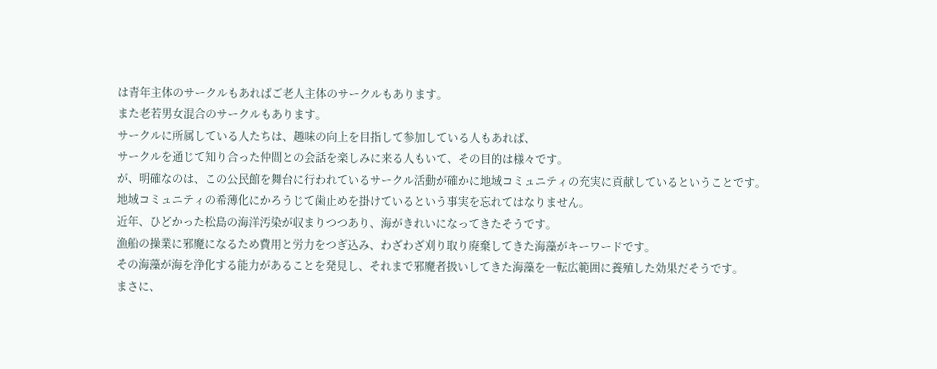は青年主体のサークルもあればご老人主体のサークルもあります。
また老若男女混合のサークルもあります。
サークルに所属している人たちは、趣味の向上を目指して参加している人もあれば、
サークルを通じて知り合った仲間との会話を楽しみに来る人もいて、その目的は様々です。
が、明確なのは、この公民館を舞台に行われているサークル活動が確かに地域コミュニティの充実に貢献しているということです。
地域コミュニティの希薄化にかろうじて歯止めを掛けているという事実を忘れてはなりません。
近年、ひどかった松島の海洋汚染が収まりつつあり、海がきれいになってきたそうです。
漁船の操業に邪魔になるため費用と労力をつぎ込み、わざわざ刈り取り廃棄してきた海藻がキーワードです。
その海藻が海を浄化する能力があることを発見し、それまで邪魔者扱いしてきた海藻を一転広範囲に養殖した効果だそうです。
まさに、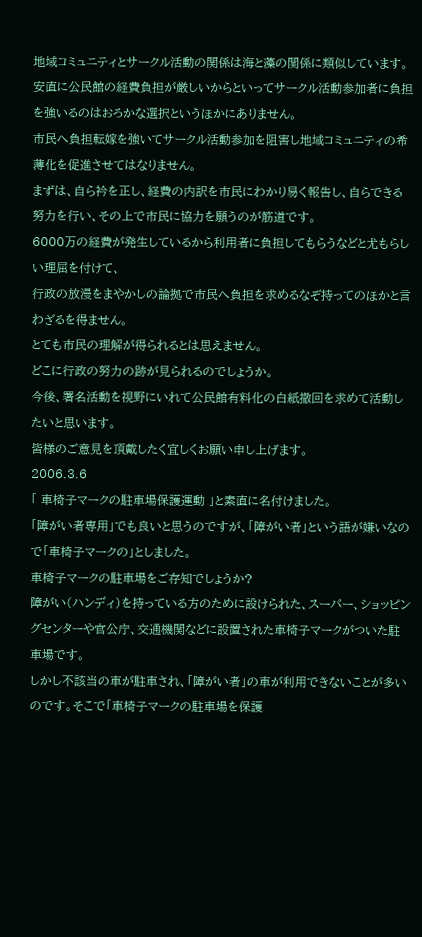地域コミュニティとサークル活動の関係は海と藻の関係に類似しています。
安直に公民館の経費負担が厳しいからといってサークル活動参加者に負担を強いるのはおろかな選択というほかにありません。
市民へ負担転嫁を強いてサークル活動参加を阻害し地域コミュニティの希薄化を促進させてはなりません。
まずは、自ら衿を正し、経費の内訳を市民にわかり易く報告し、自らできる努力を行い、その上で市民に協力を願うのが筋道です。
6000万の経費が発生しているから利用者に負担してもらうなどと尤もらしい理屈を付けて、
行政の放漫をまやかしの論拠で市民へ負担を求めるなぞ持ってのほかと言わざるを得ません。
とても市民の理解が得られるとは思えません。
どこに行政の努力の跡が見られるのでしょうか。
今後、署名活動を視野にいれて公民館有料化の白紙撤回を求めて活動したいと思います。
皆様のご意見を頂戴したく宜しくお願い申し上げます。
2006.3.6
「 車椅子マークの駐車場保護運動 」と素直に名付けました。
「障がい者専用」でも良いと思うのですが、「障がい者」という語が嫌いなので「車椅子マークの」としました。
車椅子マークの駐車場をご存知でしょうか?
障がい(ハンディ)を持っている方のために設けられた、スーパー、ショッピングセンターや官公庁、交通機関などに設置された車椅子マークがついた駐車場です。
しかし不該当の車が駐車され、「障がい者」の車が利用できないことが多いのです。そこで「車椅子マークの駐車場を保護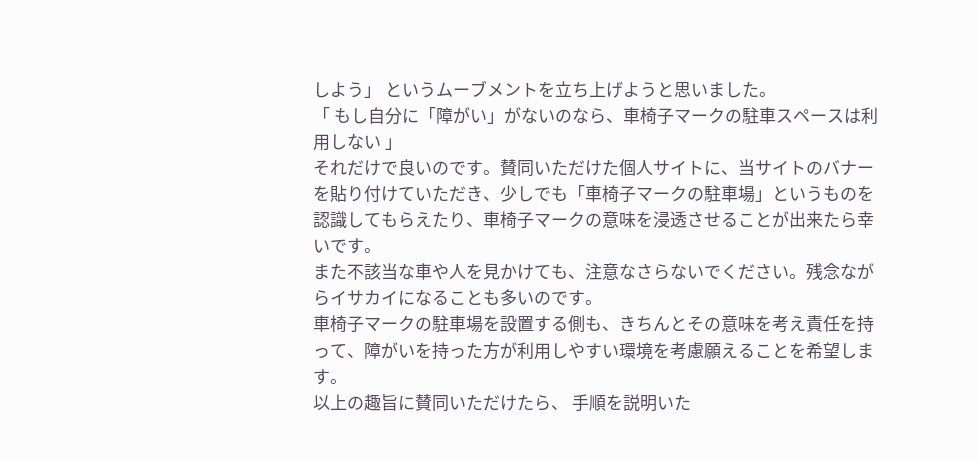しよう」 というムーブメントを立ち上げようと思いました。
「 もし自分に「障がい」がないのなら、車椅子マークの駐車スペースは利用しない 」
それだけで良いのです。賛同いただけた個人サイトに、当サイトのバナーを貼り付けていただき、少しでも「車椅子マークの駐車場」というものを認識してもらえたり、車椅子マークの意味を浸透させることが出来たら幸いです。
また不該当な車や人を見かけても、注意なさらないでください。残念ながらイサカイになることも多いのです。
車椅子マークの駐車場を設置する側も、きちんとその意味を考え責任を持って、障がいを持った方が利用しやすい環境を考慮願えることを希望します。
以上の趣旨に賛同いただけたら、 手順を説明いた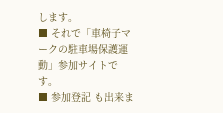します。
■ それで「車椅子マークの駐車場保護運動」参加サイトです。
■ 参加登記 も出来ま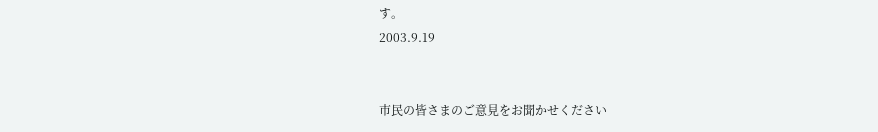す。
2003.9.19


市民の皆さまのご意見をお聞かせください